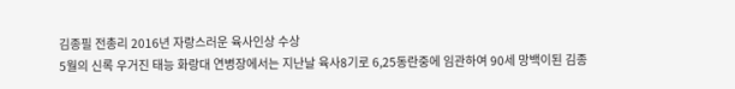김종필 전총리 2016년 자랑스러운 육사인상 수상
5월의 신록 우거진 태능 화랑대 연병장에서는 지난날 육사8기로 6,25동란중에 임관하여 90세 망백이된 김종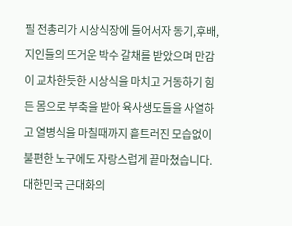필 전총리가 시상식장에 들어서자 동기,후배, 지인들의 뜨거운 박수 갈채를 받았으며 만감이 교차한듯한 시상식을 마치고 거동하기 힘든 몸으로 부축을 받아 육사생도들을 사열하고 열병식을 마칠때까지 흩트러진 모습없이 불편한 노구에도 자랑스럽게 끝마쳤습니다.
대한민국 근대화의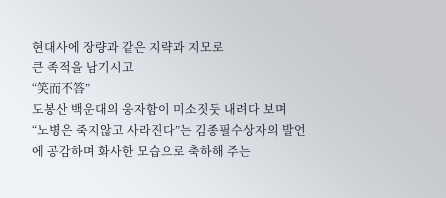현대사에 장량과 같은 지략과 지모로
큰 족적을 남기시고
“笑而不答”
도봉산 백운대의 웅자함이 미소짓둣 내려다 보며 “노병은 죽지않고 사라진다”는 김종필수상자의 발언에 공감하며 화사한 모습으로 축하해 주는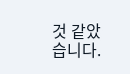것 같았습니다.